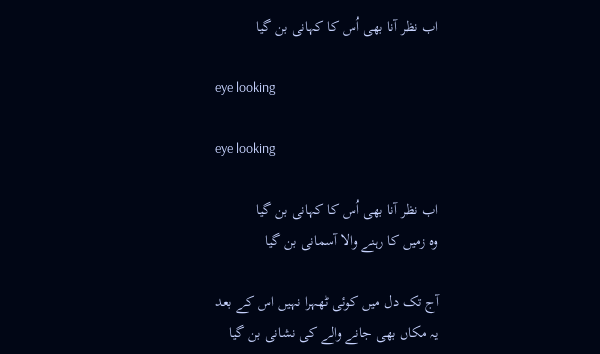اب نظر آنا بھی اُس کا کہانی بن گیا

eye looking

eye looking

اب نظر آنا بھی اُس کا کہانی بن گیا
وہ زمیں کا رہنے والا آسمانی بن گیا

آج تک دل میں کوئی ٹھہرا نہیں اس کے بعد
یہ مکاں بھی جانے والے کی نشانی بن گیا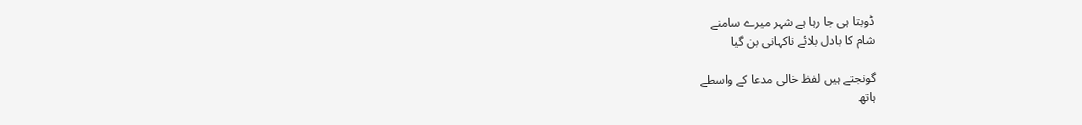ڈوبتا ہی جا رہا ہے شہر میرے سامنے
شام کا بادل بلائے ناکہانی بن گیا

گونجتے ہیں لفظ خالی مدعا کے واسطے
ہاتھ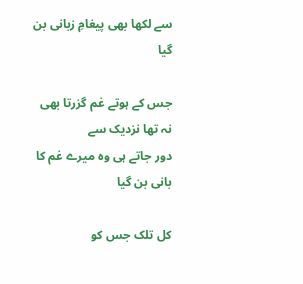سے لکھا بھی پیغامِ زبانی بن گیا

جس کے ہوتے غم گزرتا بھی نہ تھا نزدیک سے
دور جاتے ہی وہ میرے غم کا بانی بن گیا

کل تلک جس کو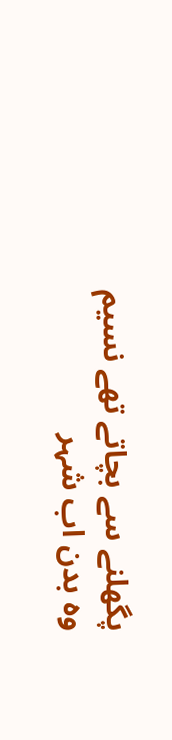پگھلنے سے بچاتے تھے نسیم
وہ بدن اب شہر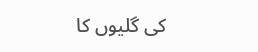کی گلیوں کا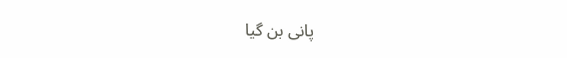پانی بن گیا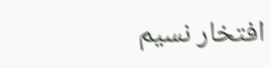افتخار نسیم